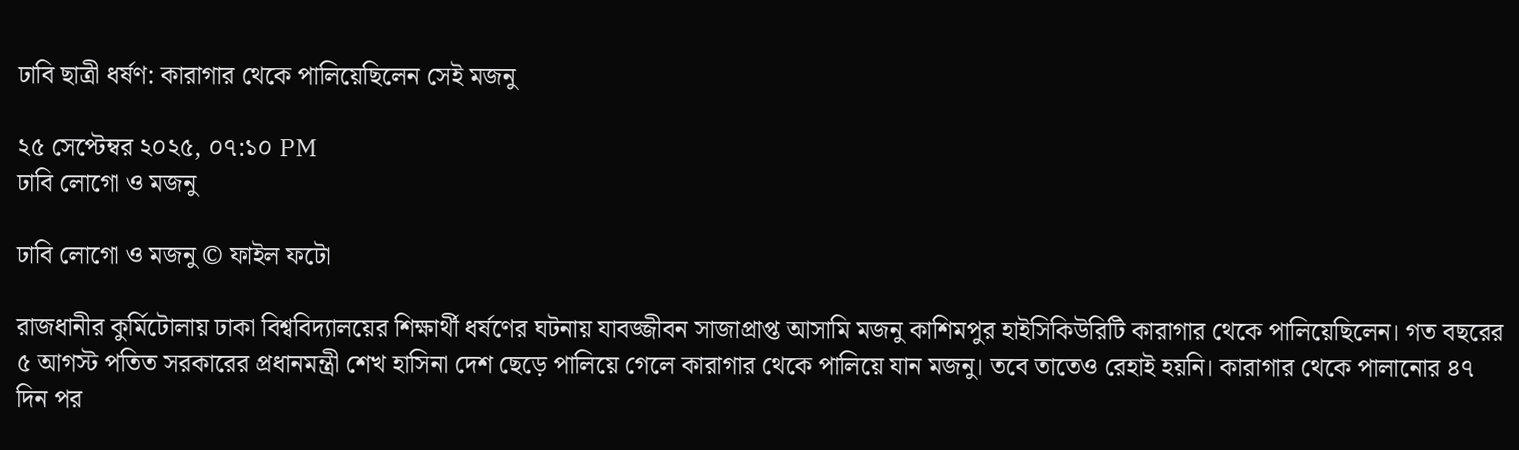ঢাবি ছাত্রী ধর্ষণ: কারাগার থেকে পালিয়েছিলেন সেই মজনু

২৫ সেপ্টেম্বর ২০২৫, ০৭:১০ PM
ঢাবি লোগো ও মজনু

ঢাবি লোগো ও মজনু © ফাইল ফটো

রাজধানীর কুর্মিটোলায় ঢাকা বিশ্ববিদ্যালয়ের শিক্ষার্থী ধর্ষণের ঘটনায় যাবজ্জীবন সাজাপ্রাপ্ত আসামি মজনু কাশিমপুর হাইসিকিউরিটি কারাগার থেকে পালিয়েছিলেন। গত বছরের ৫ আগস্ট পতিত সরকারের প্রধানমন্ত্রী শেখ হাসিনা দেশ ছেড়ে পালিয়ে গেলে কারাগার থেকে পালিয়ে যান মজনু। তবে তাতেও রেহাই হয়নি। কারাগার থেকে পালানোর ৪৭ দিন পর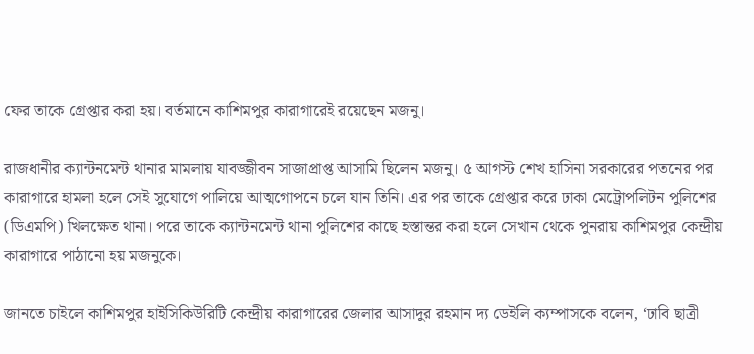ফের তাকে গ্রেপ্তার করা হয়। বর্তমানে কাশিমপুর কারাগারেই রয়েছেন মজনু।

রাজধানীর ক্যান্টনমেন্ট থানার মামলায় যাবজ্জীবন সাজাপ্রাপ্ত আসামি ছিলেন মজনু। ৫ আগস্ট শেখ হাসিনা সরকারের পতনের পর কারাগারে হামলা হলে সেই সুযোগে পালিয়ে আত্মগোপনে চলে যান তিনি। এর পর তাকে গ্রেপ্তার করে ঢাকা মেট্রোপলিটন পুলিশের (ডিএমপি) খিলক্ষেত থানা। পরে তাকে ক্যান্টনমেন্ট থানা পুলিশের কাছে হস্তান্তর করা হলে সেখান থেকে পুনরায় কাশিমপুর কেন্দ্রীয় কারাগারে পাঠানো হয় মজনুকে।

জানতে চাইলে কাশিমপুর হাইসিকিউরিটি কেন্দ্রীয় কারাগারের জেলার আসাদুর রহমান দ্য ডেইলি ক্যম্পাসকে বলেন, ‘ঢাবি ছাত্রী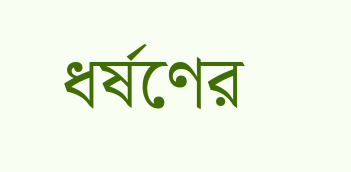ধর্ষণের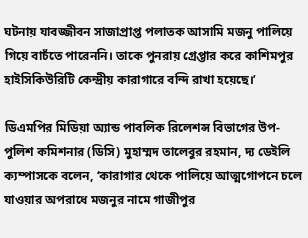ঘটনায় যাবজ্জীবন সাজাপ্রাপ্ত পলাতক আসামি মজনু পালিয়ে গিয়ে বাচঁতে পারেননি। তাকে পুনরায় গ্রেপ্তার করে কাশিমপুর হাইসিকিউরিটি কেন্দ্রীয় কারাগারে বন্দি রাখা হয়েছে।’

ডিএমপির মিডিয়া অ্যান্ড পাবলিক রিলেশন্স বিভাগের উপ-পুলিশ কমিশনার (ডিসি) মুহাম্মদ তালেবুর রহমান, দ্য ডেইলি ক্যম্পাসকে বলেন, ‘কারাগার থেকে পালিয়ে আত্মগোপনে চলে যাওয়ার অপরাধে মজনুর নামে গাজীপুর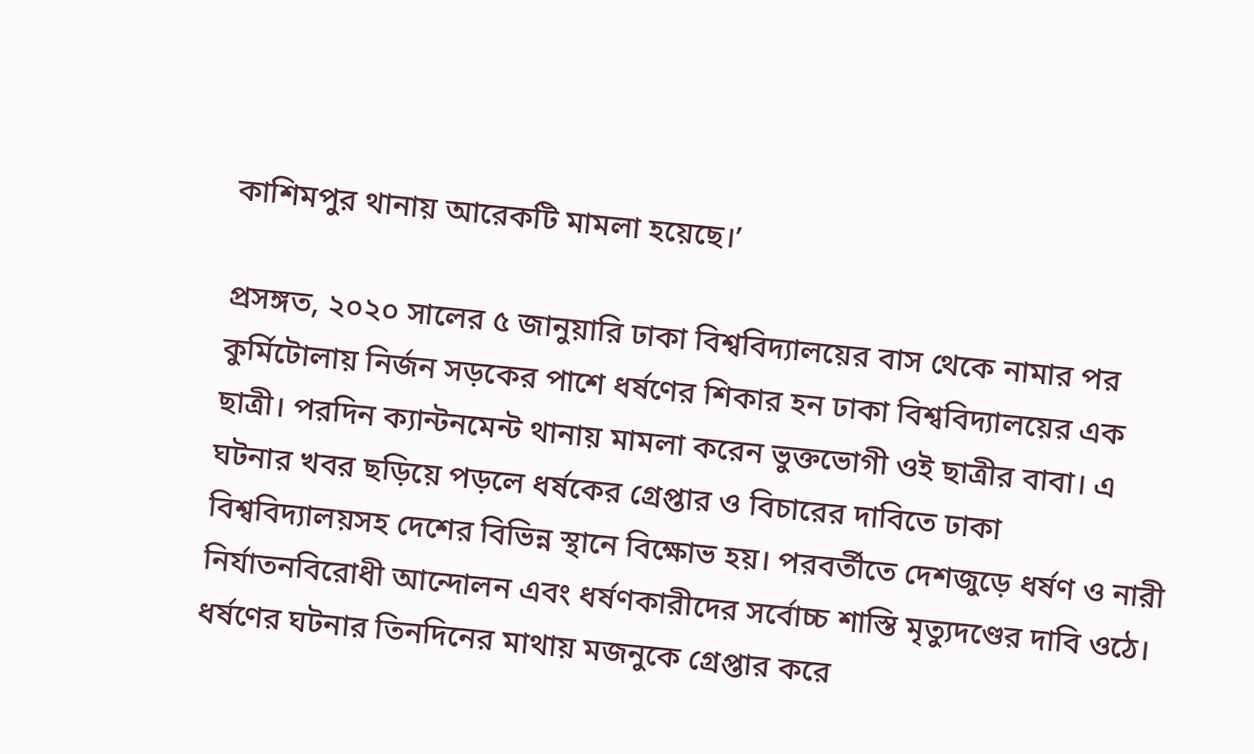কাশিমপুর থানায় আরেকটি মামলা হয়েছে।’

প্রসঙ্গত, ২০২০ সালের ৫ জানুয়ারি ঢাকা বিশ্ববিদ্যালয়ের বাস থেকে নামার পর কুর্মিটোলায় নির্জন সড়কের পাশে ধর্ষণের শিকার হন ঢাকা বিশ্ববিদ্যালয়ের এক ছাত্রী। পরদিন ক্যান্টনমেন্ট থানায় মামলা করেন ভুক্তভোগী ওই ছাত্রীর বাবা। এ ঘটনার খবর ছড়িয়ে পড়লে ধর্ষকের গ্রেপ্তার ও বিচারের দাবিতে ঢাকা বিশ্ববিদ্যালয়সহ দেশের বিভিন্ন স্থানে বিক্ষোভ হয়। পরবর্তীতে দেশজুড়ে ধর্ষণ ও নারী নির্যাতনবিরোধী আন্দোলন এবং ধর্ষণকারীদের সর্বোচ্চ শাস্তি মৃত্যুদণ্ডের দাবি ওঠে। ধর্ষণের ঘটনার তিনদিনের মাথায় মজনুকে গ্রেপ্তার করে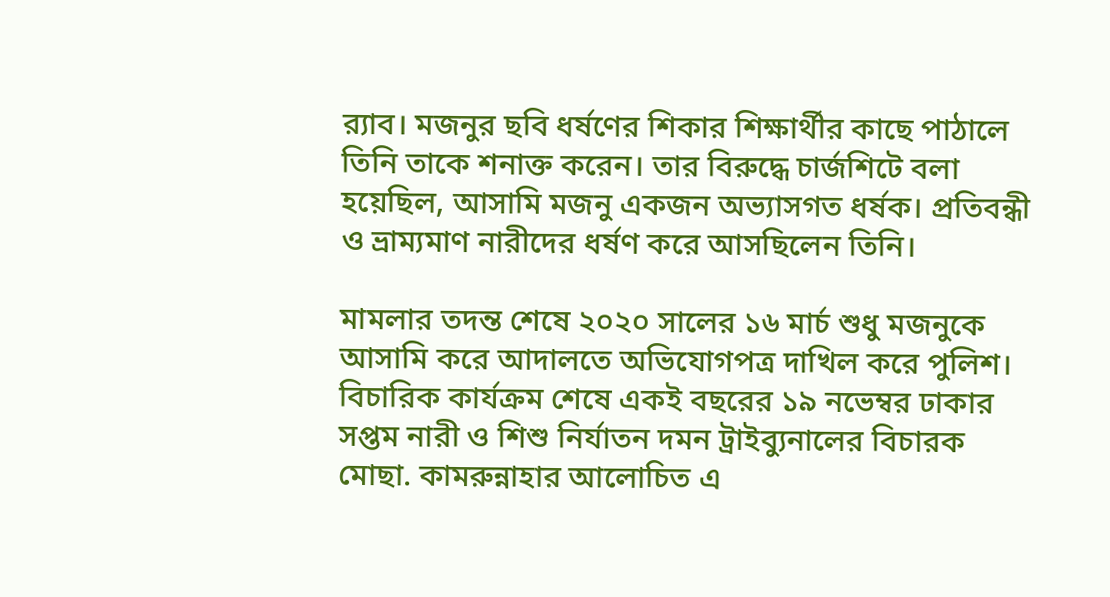র‍্যাব। মজনুর ছবি ধর্ষণের শিকার শিক্ষার্থীর কাছে পাঠালে তিনি তাকে শনাক্ত করেন। তার বিরুদ্ধে চার্জশিটে বলা হয়েছিল, আসামি মজনু একজন অভ্যাসগত ধর্ষক। প্রতিবন্ধী ও ভ্রাম্যমাণ নারীদের ধর্ষণ করে আসছিলেন তিনি।

মামলার তদন্ত শেষে ২০২০ সালের ১৬ মার্চ শুধু মজনুকে আসামি করে আদালতে অভিযোগপত্র দাখিল করে পুলিশ। বিচারিক কার্যক্রম শেষে একই বছরের ১৯ নভেম্বর ঢাকার সপ্তম নারী ও শিশু নির্যাতন দমন ট্রাইব্যুনালের বিচারক মোছা. কামরুন্নাহার আলোচিত এ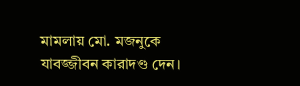মামলায় মো. মজনুকে যাবজ্জীবন কারাদণ্ড দেন।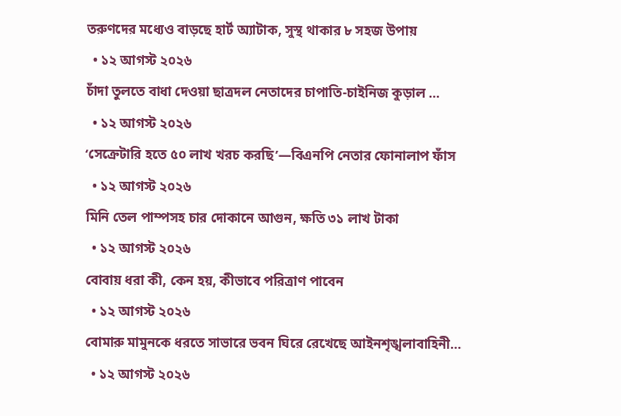তরুণদের মধ্যেও বাড়ছে হার্ট অ্যাটাক, সুস্থ থাকার ৮ সহজ উপায়
  • ১২ আগস্ট ২০২৬
চাঁদা তুলতে বাধা দেওয়া ছাত্রদল নেতাদের চাপাতি-চাইনিজ কুড়াল …
  • ১২ আগস্ট ২০২৬
‘সেক্রেটারি হতে ৫০ লাখ খরচ করছি’—বিএনপি নেতার ফোনালাপ ফাঁস
  • ১২ আগস্ট ২০২৬
মিনি তেল পাম্পসহ চার দোকানে আগুন, ক্ষতি ৩১ লাখ টাকা
  • ১২ আগস্ট ২০২৬
বোবায় ধরা কী, কেন হয়, কীভাবে পরিত্রাণ পাবেন
  • ১২ আগস্ট ২০২৬
বোমারু মামুনকে ধরতে সাভারে ভবন ঘিরে রেখেছে আইনশৃঙ্খলাবাহিনী…
  • ১২ আগস্ট ২০২৬